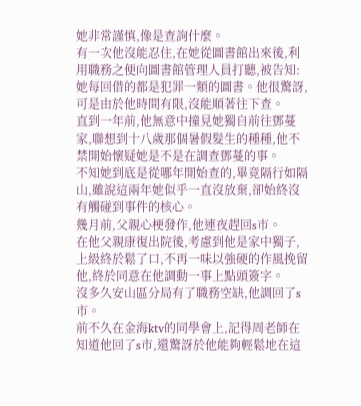她非常謹慎,像是查詢什麼。
有一次他沒能忍住,在她從圖書館出來後,利用職務之便向圖書館管理人員打聽,被告知:她每回借的都是犯罪一類的圖書。他很驚訝,可是由於他時間有限,沒能順著往下查。
直到一年前,他無意中撞見她獨自前往鄧蔓家,聯想到十八歲那個暑假髮生的種種,他不禁開始懷疑她是不是在調查鄧蔓的事。
不知她到底是從哪年開始查的,畢竟隔行如隔山,雖說這兩年她似乎一直沒放棄,卻始終沒有觸碰到事件的核心。
幾月前,父親心梗發作,他連夜趕回s市。
在他父親康復出院後,考慮到他是家中獨子,上級終於鬆了口,不再一味以強硬的作風挽留他,終於同意在他調動一事上點頭簽字。
沒多久安山區分局有了職務空缺,他調回了s市。
前不久在金海ktv的同學會上,記得周老師在知道他回了s市,還驚訝於他能夠輕鬆地在這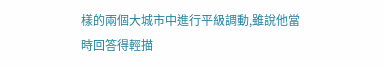樣的兩個大城市中進行平級調動,雖說他當時回答得輕描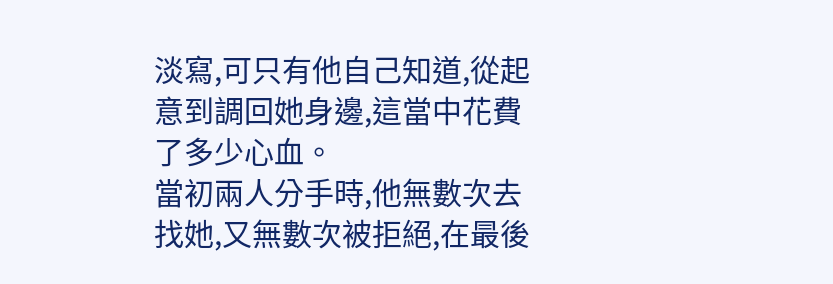淡寫,可只有他自己知道,從起意到調回她身邊,這當中花費了多少心血。
當初兩人分手時,他無數次去找她,又無數次被拒絕,在最後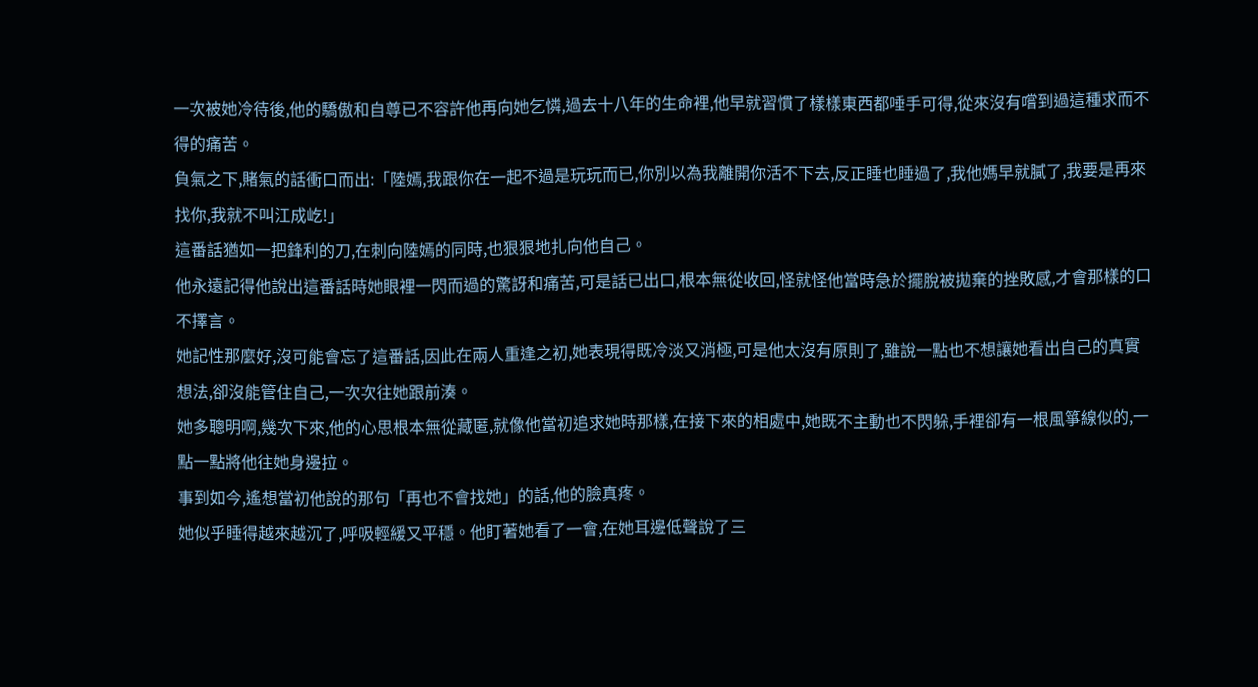一次被她冷待後,他的驕傲和自尊已不容許他再向她乞憐,過去十八年的生命裡,他早就習慣了樣樣東西都唾手可得,從來沒有嚐到過這種求而不得的痛苦。
負氣之下,賭氣的話衝口而出:「陸嫣,我跟你在一起不過是玩玩而已,你別以為我離開你活不下去,反正睡也睡過了,我他媽早就膩了,我要是再來找你,我就不叫江成屹!」
這番話猶如一把鋒利的刀,在刺向陸嫣的同時,也狠狠地扎向他自己。
他永遠記得他說出這番話時她眼裡一閃而過的驚訝和痛苦,可是話已出口,根本無從收回,怪就怪他當時急於擺脫被拋棄的挫敗感,才會那樣的口不擇言。
她記性那麼好,沒可能會忘了這番話,因此在兩人重逢之初,她表現得既冷淡又消極,可是他太沒有原則了,雖說一點也不想讓她看出自己的真實想法,卻沒能管住自己,一次次往她跟前湊。
她多聰明啊,幾次下來,他的心思根本無從藏匿,就像他當初追求她時那樣,在接下來的相處中,她既不主動也不閃躲,手裡卻有一根風箏線似的,一點一點將他往她身邊拉。
事到如今,遙想當初他說的那句「再也不會找她」的話,他的臉真疼。
她似乎睡得越來越沉了,呼吸輕緩又平穩。他盯著她看了一會,在她耳邊低聲說了三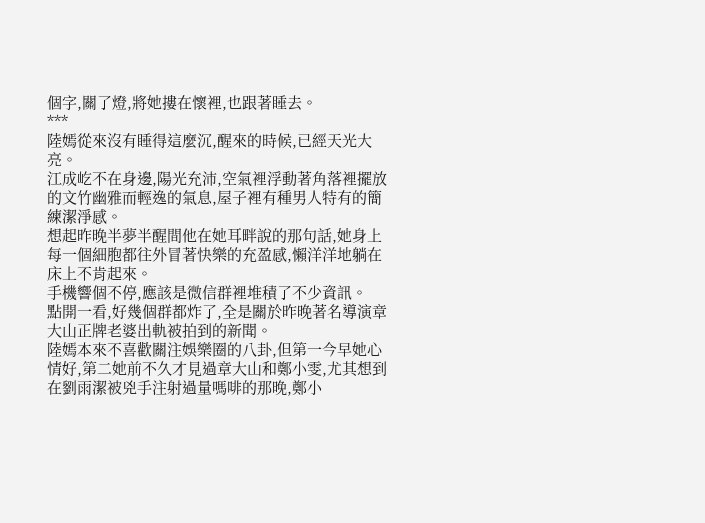個字,關了燈,將她摟在懷裡,也跟著睡去。
***
陸嫣從來沒有睡得這麼沉,醒來的時候,已經天光大亮。
江成屹不在身邊,陽光充沛,空氣裡浮動著角落裡擺放的文竹幽雅而輕逸的氣息,屋子裡有種男人特有的簡練潔淨感。
想起昨晚半夢半醒間他在她耳畔說的那句話,她身上每一個細胞都往外冒著快樂的充盈感,懶洋洋地躺在床上不肯起來。
手機響個不停,應該是微信群裡堆積了不少資訊。
點開一看,好幾個群都炸了,全是關於昨晚著名導演章大山正牌老婆出軌被拍到的新聞。
陸嫣本來不喜歡關注娛樂圈的八卦,但第一今早她心情好,第二她前不久才見過章大山和鄭小雯,尤其想到在劉雨潔被兇手注射過量嗎啡的那晚,鄭小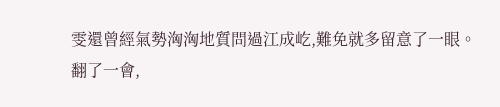雯還曾經氣勢洶洶地質問過江成屹,難免就多留意了一眼。
翻了一會,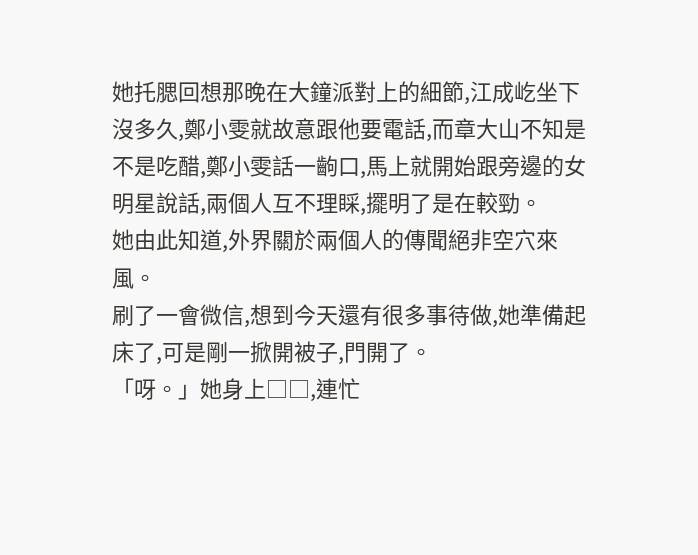她托腮回想那晚在大鐘派對上的細節,江成屹坐下沒多久,鄭小雯就故意跟他要電話,而章大山不知是不是吃醋,鄭小雯話一齣口,馬上就開始跟旁邊的女明星說話,兩個人互不理睬,擺明了是在較勁。
她由此知道,外界關於兩個人的傳聞絕非空穴來風。
刷了一會微信,想到今天還有很多事待做,她準備起床了,可是剛一掀開被子,門開了。
「呀。」她身上□□,連忙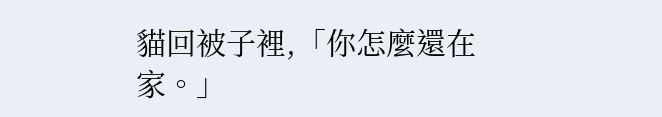貓回被子裡,「你怎麼還在家。」